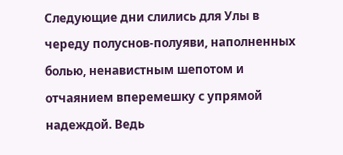Следующие дни слились для Улы в череду полуснов-полуяви, наполненных болью, ненавистным шепотом и отчаянием вперемешку с упрямой надеждой. Ведь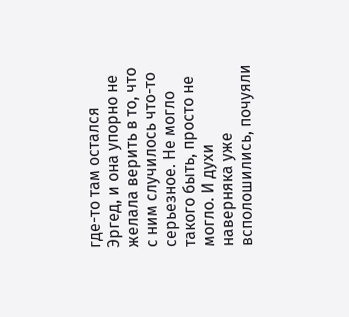где-то там остался Эргед, и она упорно не желала верить в то, что с ним случилось что-то серьезное. Не могло такого быть, просто не могло. И духи наверняка уже всполошились, почуяли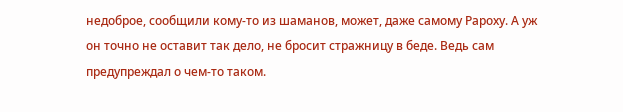недоброе, сообщили кому-то из шаманов, может, даже самому Рароху. А уж он точно не оставит так дело, не бросит стражницу в беде. Ведь сам предупреждал о чем-то таком.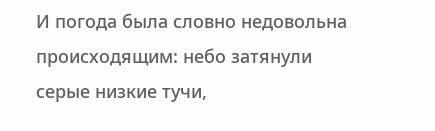И погода была словно недовольна происходящим: небо затянули серые низкие тучи,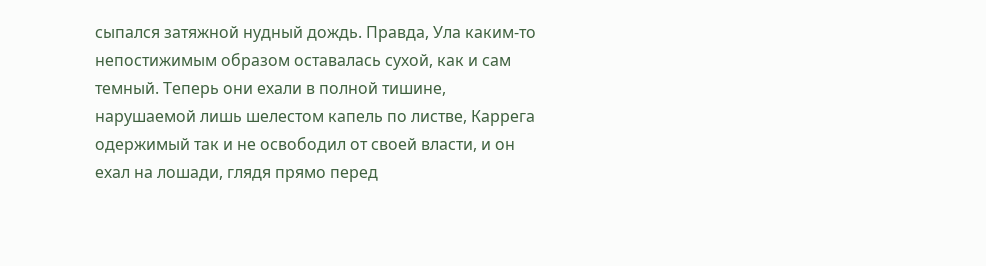сыпался затяжной нудный дождь. Правда, Ула каким-то непостижимым образом оставалась сухой, как и сам темный. Теперь они ехали в полной тишине, нарушаемой лишь шелестом капель по листве, Каррега одержимый так и не освободил от своей власти, и он ехал на лошади, глядя прямо перед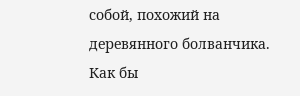собой, похожий на деревянного болванчика. Как бы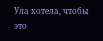Ула хотела, чтобы это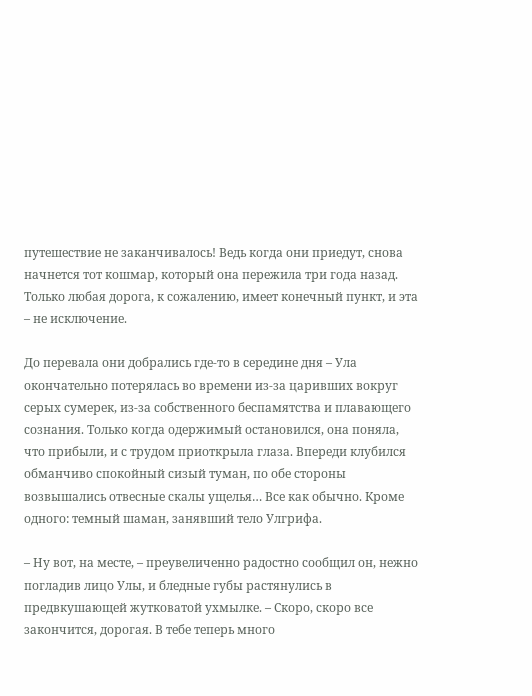путешествие не заканчивалось! Ведь когда они приедут, снова начнется тот кошмар, который она пережила три года назад. Только любая дорога, к сожалению, имеет конечный пункт, и эта – не исключение.

До перевала они добрались где-то в середине дня – Ула окончательно потерялась во времени из-за царивших вокруг серых сумерек, из-за собственного беспамятства и плавающего сознания. Только когда одержимый остановился, она поняла, что прибыли, и с трудом приоткрыла глаза. Впереди клубился обманчиво спокойный сизый туман, по обе стороны возвышались отвесные скалы ущелья… Все как обычно. Кроме одного: темный шаман, занявший тело Улгрифа.

– Ну вот, на месте, – преувеличенно радостно сообщил он, нежно погладив лицо Улы, и бледные губы растянулись в предвкушающей жутковатой ухмылке. – Скоро, скоро все закончится, дорогая. В тебе теперь много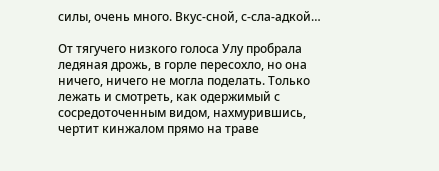силы, очень много. Вкус-сной, с-сла-адкой…

От тягучего низкого голоса Улу пробрала ледяная дрожь, в горле пересохло, но она ничего, ничего не могла поделать. Только лежать и смотреть, как одержимый с сосредоточенным видом, нахмурившись, чертит кинжалом прямо на траве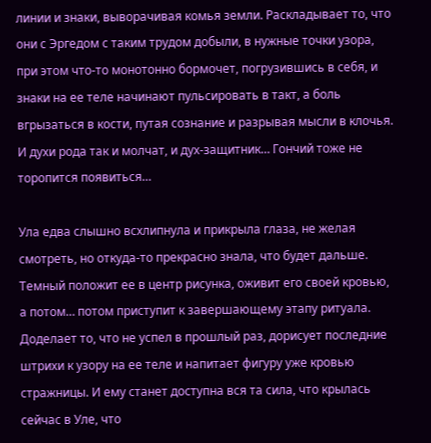линии и знаки, выворачивая комья земли. Раскладывает то, что они с Эргедом с таким трудом добыли, в нужные точки узора, при этом что-то монотонно бормочет, погрузившись в себя, и знаки на ее теле начинают пульсировать в такт, а боль вгрызаться в кости, путая сознание и разрывая мысли в клочья. И духи рода так и молчат, и дух-защитник… Гончий тоже не торопится появиться…

Ула едва слышно всхлипнула и прикрыла глаза, не желая смотреть, но откуда-то прекрасно знала, что будет дальше. Темный положит ее в центр рисунка, оживит его своей кровью, а потом… потом приступит к завершающему этапу ритуала. Доделает то, что не успел в прошлый раз, дорисует последние штрихи к узору на ее теле и напитает фигуру уже кровью стражницы. И ему станет доступна вся та сила, что крылась сейчас в Уле, что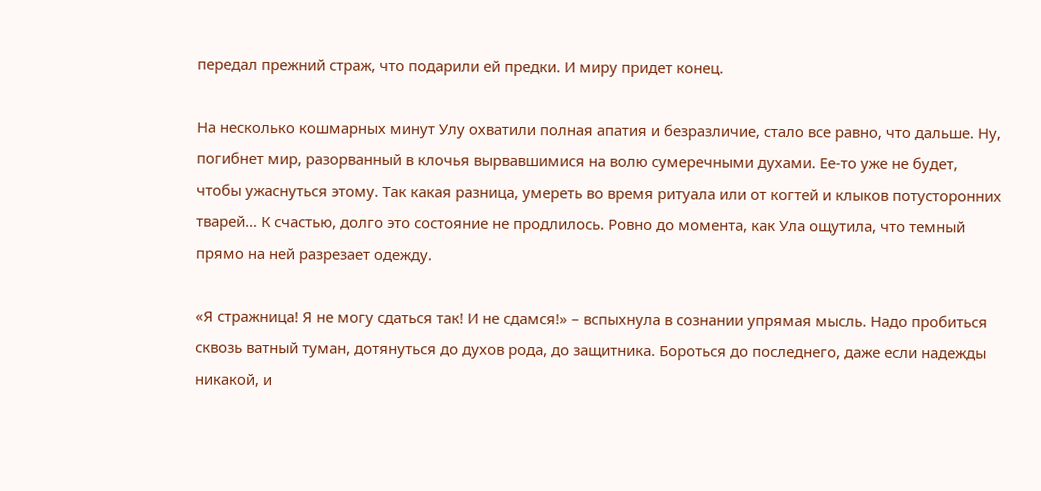передал прежний страж, что подарили ей предки. И миру придет конец.

На несколько кошмарных минут Улу охватили полная апатия и безразличие, стало все равно, что дальше. Ну, погибнет мир, разорванный в клочья вырвавшимися на волю сумеречными духами. Ее-то уже не будет, чтобы ужаснуться этому. Так какая разница, умереть во время ритуала или от когтей и клыков потусторонних тварей… К счастью, долго это состояние не продлилось. Ровно до момента, как Ула ощутила, что темный прямо на ней разрезает одежду.

«Я стражница! Я не могу сдаться так! И не сдамся!» – вспыхнула в сознании упрямая мысль. Надо пробиться сквозь ватный туман, дотянуться до духов рода, до защитника. Бороться до последнего, даже если надежды никакой, и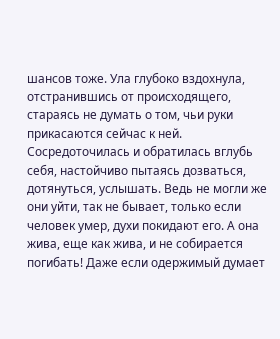шансов тоже. Ула глубоко вздохнула, отстранившись от происходящего, стараясь не думать о том, чьи руки прикасаются сейчас к ней. Сосредоточилась и обратилась вглубь себя, настойчиво пытаясь дозваться, дотянуться, услышать. Ведь не могли же они уйти, так не бывает, только если человек умер, духи покидают его. А она жива, еще как жива, и не собирается погибать! Даже если одержимый думает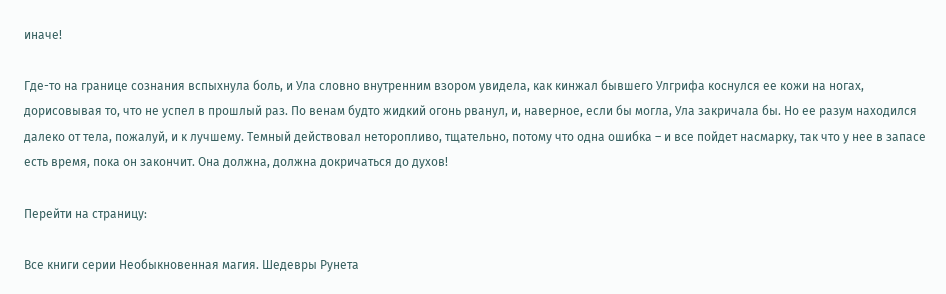иначе!

Где-то на границе сознания вспыхнула боль, и Ула словно внутренним взором увидела, как кинжал бывшего Улгрифа коснулся ее кожи на ногах, дорисовывая то, что не успел в прошлый раз. По венам будто жидкий огонь рванул, и, наверное, если бы могла, Ула закричала бы. Но ее разум находился далеко от тела, пожалуй, и к лучшему. Темный действовал неторопливо, тщательно, потому что одна ошибка – и все пойдет насмарку, так что у нее в запасе есть время, пока он закончит. Она должна, должна докричаться до духов!

Перейти на страницу:

Все книги серии Необыкновенная магия. Шедевры Рунета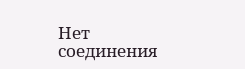Нет соединения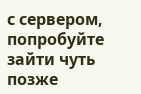с сервером, попробуйте зайти чуть позже